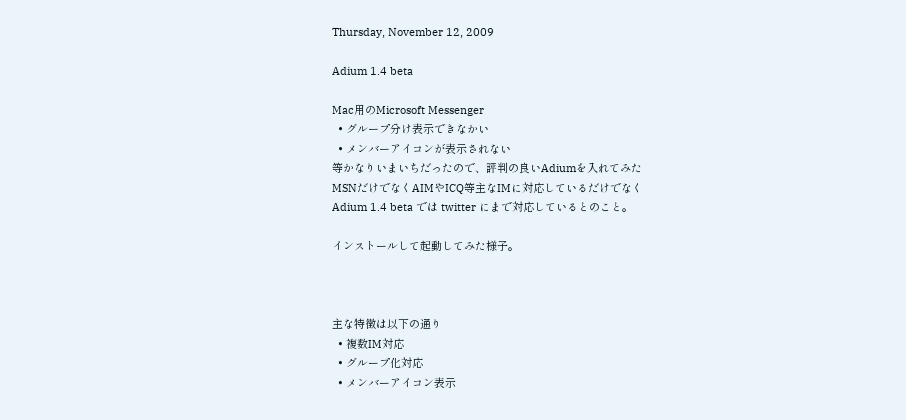Thursday, November 12, 2009

Adium 1.4 beta

Mac用のMicrosoft Messenger
  • グループ分け表示できなかい
  • メンバーアイコンが表示されない
等かなりいまいちだったので、評判の良いAdiumを入れてみた
MSNだけでなくAIMやICQ等主なIMに対応しているだけでなく
Adium 1.4 beta では twitter にまで対応しているとのこと。

インストールして起動してみた様子。



主な特徴は以下の通り
  • 複数IM対応
  • グループ化対応
  • メンバーアイコン表示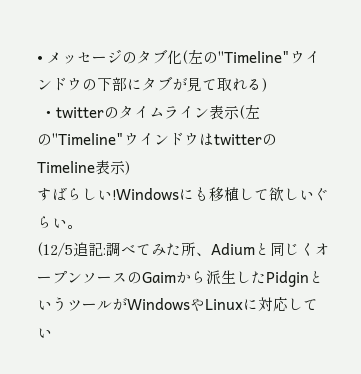• メッセージのタブ化(左の"Timeline"ウインドウの下部にタブが見て取れる)
  • twitterのタイムライン表示(左の"Timeline"ウインドウはtwitterのTimeline表示)
すばらしい!Windowsにも移植して欲しいぐらい。
(12/5追記:調べてみた所、Adiumと同じくオープンソースのGaimから派生したPidginというツールがWindowsやLinuxに対応してい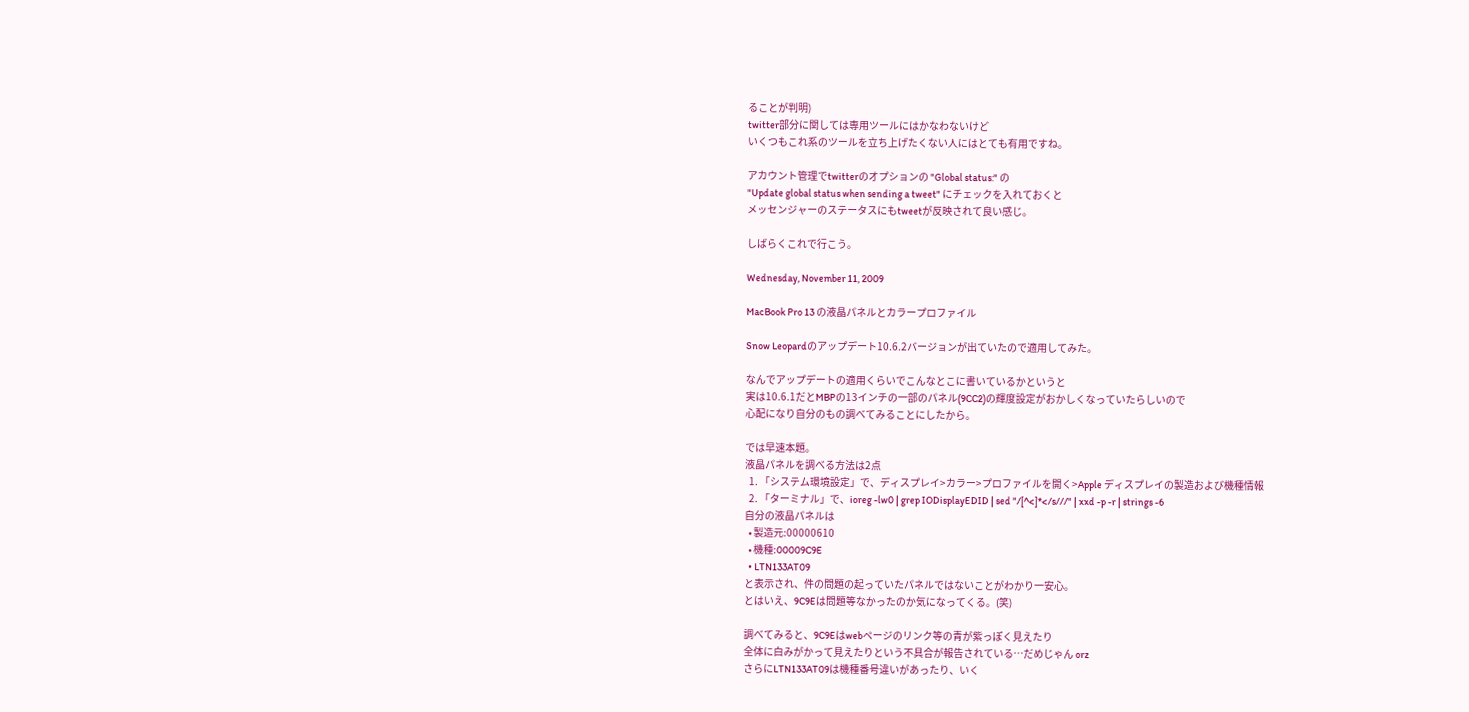ることが判明)
twitter部分に関しては専用ツールにはかなわないけど
いくつもこれ系のツールを立ち上げたくない人にはとても有用ですね。

アカウント管理でtwitterのオプションの "Global status:" の
"Update global status when sending a tweet" にチェックを入れておくと
メッセンジャーのステータスにもtweetが反映されて良い感じ。

しばらくこれで行こう。

Wednesday, November 11, 2009

MacBook Pro 13 の液晶パネルとカラープロファイル

Snow Leopardのアップデート10.6.2バージョンが出ていたので適用してみた。

なんでアップデートの適用くらいでこんなとこに書いているかというと
実は10.6.1だとMBPの13インチの一部のパネル(9CC2)の輝度設定がおかしくなっていたらしいので
心配になり自分のもの調べてみることにしたから。

では早速本題。
液晶パネルを調べる方法は2点
  1. 「システム環境設定」で、ディスプレイ>カラー>プロファイルを開く>Apple ディスプレイの製造および機種情報
  2. 「ターミナル」で、ioreg -lw0 | grep IODisplayEDID | sed "/[^<]*</s///" | xxd -p -r | strings -6
自分の液晶パネルは
  • 製造元:00000610
  • 機種:00009C9E
  • LTN133AT09
と表示され、件の問題の起っていたパネルではないことがわかり一安心。
とはいえ、9C9Eは問題等なかったのか気になってくる。(笑)

調べてみると、9C9Eはwebページのリンク等の青が紫っぽく見えたり
全体に白みがかって見えたりという不具合が報告されている…だめじゃん orz
さらにLTN133AT09は機種番号違いがあったり、いく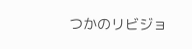つかのリビジョ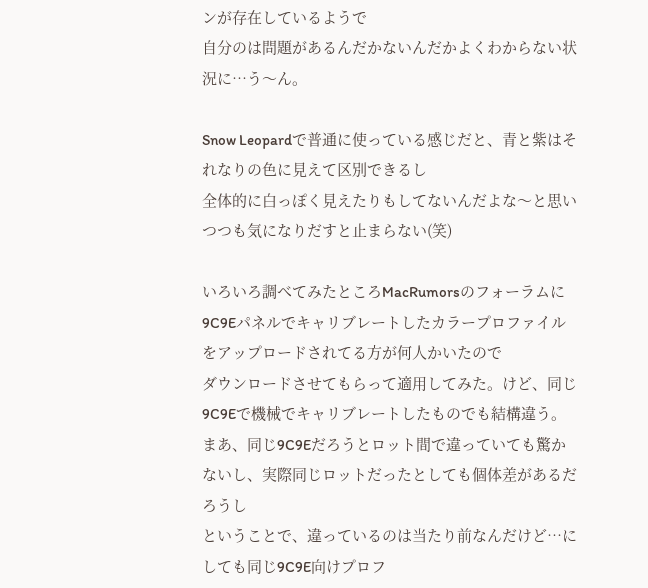ンが存在しているようで
自分のは問題があるんだかないんだかよくわからない状況に…う〜ん。

Snow Leopardで普通に使っている感じだと、青と紫はそれなりの色に見えて区別できるし
全体的に白っぽく見えたりもしてないんだよな〜と思いつつも気になりだすと止まらない(笑)

いろいろ調べてみたところMacRumorsのフォーラムに
9C9Eパネルでキャリブレートしたカラープロファイルをアップロードされてる方が何人かいたので
ダウンロードさせてもらって適用してみた。けど、同じ9C9Eで機械でキャリブレートしたものでも結構違う。
まあ、同じ9C9Eだろうとロット間で違っていても驚かないし、実際同じロットだったとしても個体差があるだろうし
ということで、違っているのは当たり前なんだけど…にしても同じ9C9E向けプロフ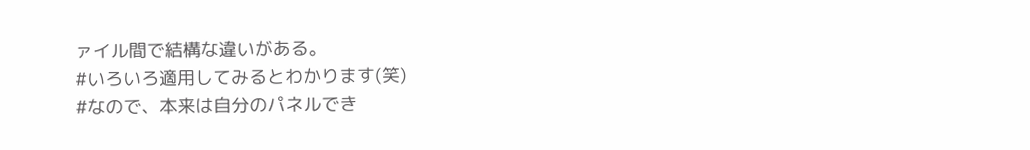ァイル間で結構な違いがある。
#いろいろ適用してみるとわかります(笑)
#なので、本来は自分のパネルでき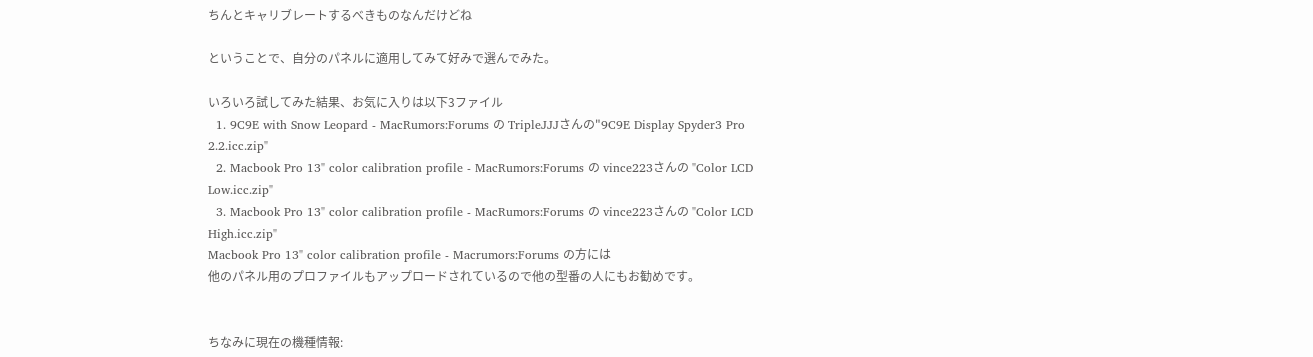ちんとキャリブレートするべきものなんだけどね

ということで、自分のパネルに適用してみて好みで選んでみた。

いろいろ試してみた結果、お気に入りは以下3ファイル
  1. 9C9E with Snow Leopard - MacRumors:Forums の TripleJJJさんの"9C9E Display Spyder3 Pro 2.2.icc.zip"
  2. Macbook Pro 13" color calibration profile - MacRumors:Forums の vince223さんの "Color LCD Low.icc.zip"
  3. Macbook Pro 13" color calibration profile - MacRumors:Forums の vince223さんの "Color LCD High.icc.zip"
Macbook Pro 13" color calibration profile - Macrumors:Forums の方には
他のパネル用のプロファイルもアップロードされているので他の型番の人にもお勧めです。


ちなみに現在の機種情報: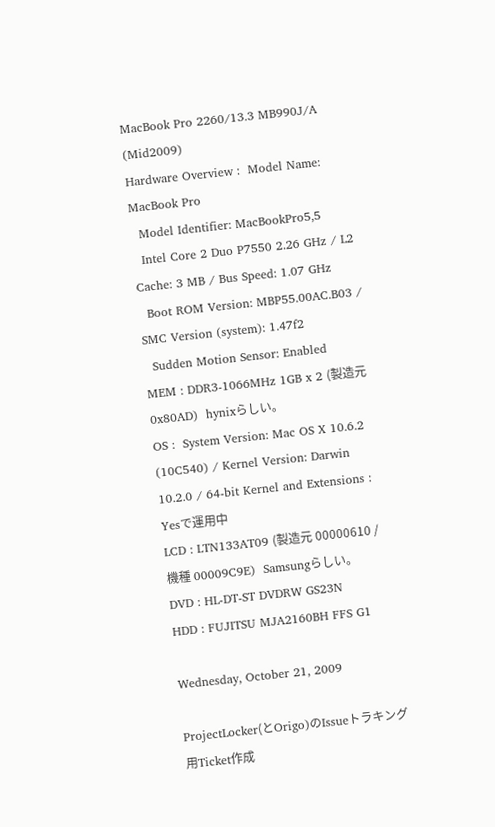MacBook Pro 2260/13.3 MB990J/A (Mid2009)
Hardware Overview :  Model Name: MacBook Pro
  Model Identifier: MacBookPro5,5
  Intel Core 2 Duo P7550 2.26 GHz / L2 Cache: 3 MB / Bus Speed: 1.07 GHz
  Boot ROM Version: MBP55.00AC.B03 / SMC Version (system): 1.47f2
  Sudden Motion Sensor: Enabled
MEM : DDR3-1066MHz 1GB x 2 (製造元 0x80AD)  hynixらしい。
OS :  System Version: Mac OS X 10.6.2 (10C540) / Kernel Version: Darwin 10.2.0 / 64-bit Kernel and Extensions : Yesで運用中
LCD : LTN133AT09 (製造元 00000610 / 機種 00009C9E)  Samsungらしい。
DVD : HL-DT-ST DVDRW GS23N
HDD : FUJITSU MJA2160BH FFS G1

Wednesday, October 21, 2009

ProjectLocker(とOrigo)のIssueトラキング用Ticket作成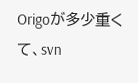Origoが多少重くて、svn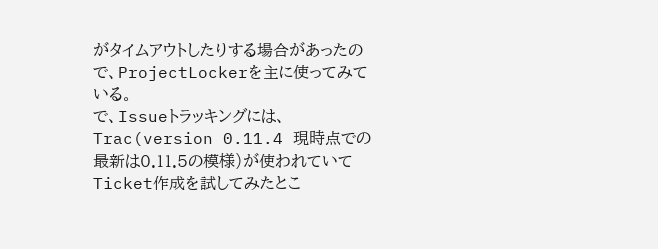がタイムアウトしたりする場合があったので、ProjectLockerを主に使ってみている。
で、Issueトラッキングには、Trac(version 0.11.4 現時点での最新は0.11.5の模様)が使われていて
Ticket作成を試してみたとこ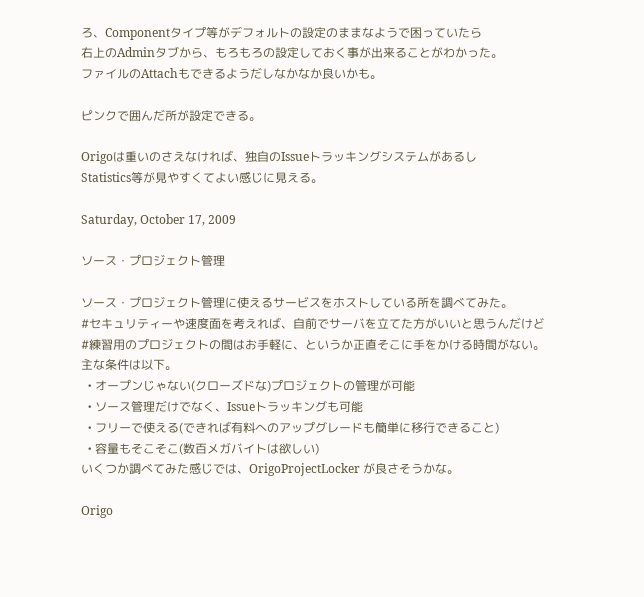ろ、Componentタイプ等がデフォルトの設定のままなようで困っていたら
右上のAdminタブから、もろもろの設定しておく事が出来ることがわかった。
ファイルのAttachもできるようだしなかなか良いかも。

ピンクで囲んだ所が設定できる。

Origoは重いのさえなければ、独自のIssueトラッキングシステムがあるし
Statistics等が見やすくてよい感じに見える。

Saturday, October 17, 2009

ソース・プロジェクト管理

ソース・プロジェクト管理に使えるサービスをホストしている所を調べてみた。
#セキュリティーや速度面を考えれば、自前でサーバを立てた方がいいと思うんだけど
#練習用のプロジェクトの間はお手軽に、というか正直そこに手をかける時間がない。
主な条件は以下。
  • オープンじゃない(クローズドな)プロジェクトの管理が可能
  • ソース管理だけでなく、Issueトラッキングも可能
  • フリーで使える(できれば有料へのアップグレードも簡単に移行できること)
  • 容量もそこそこ(数百メガバイトは欲しい)
いくつか調べてみた感じでは、OrigoProjectLocker が良さそうかな。

Origo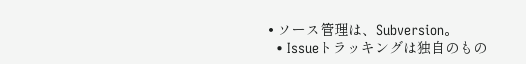• ソース管理は、Subversion。
  • Issueトラッキングは独自のもの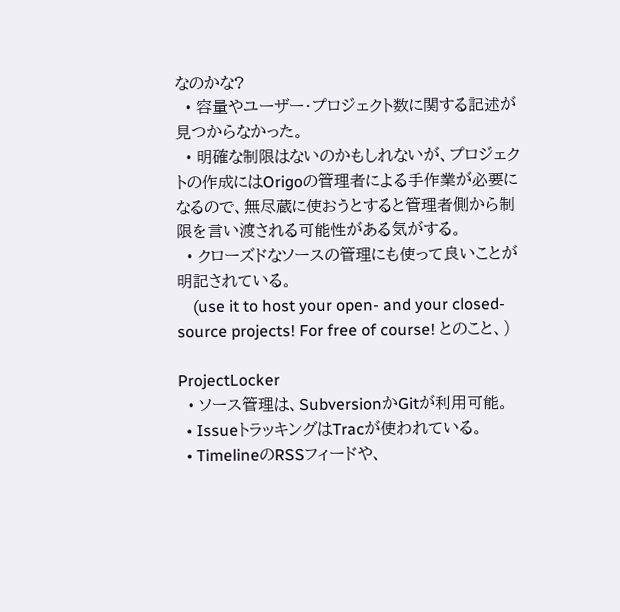なのかな?
  • 容量やユーザー・プロジェクト数に関する記述が見つからなかった。
  • 明確な制限はないのかもしれないが、プロジェクトの作成にはOrigoの管理者による手作業が必要になるので、無尽蔵に使おうとすると管理者側から制限を言い渡される可能性がある気がする。
  • クローズドなソースの管理にも使って良いことが明記されている。
    (use it to host your open- and your closed-source projects! For free of course! とのこと、)

ProjectLocker
  • ソース管理は、SubversionかGitが利用可能。
  • IssueトラッキングはTracが使われている。
  • TimelineのRSSフィードや、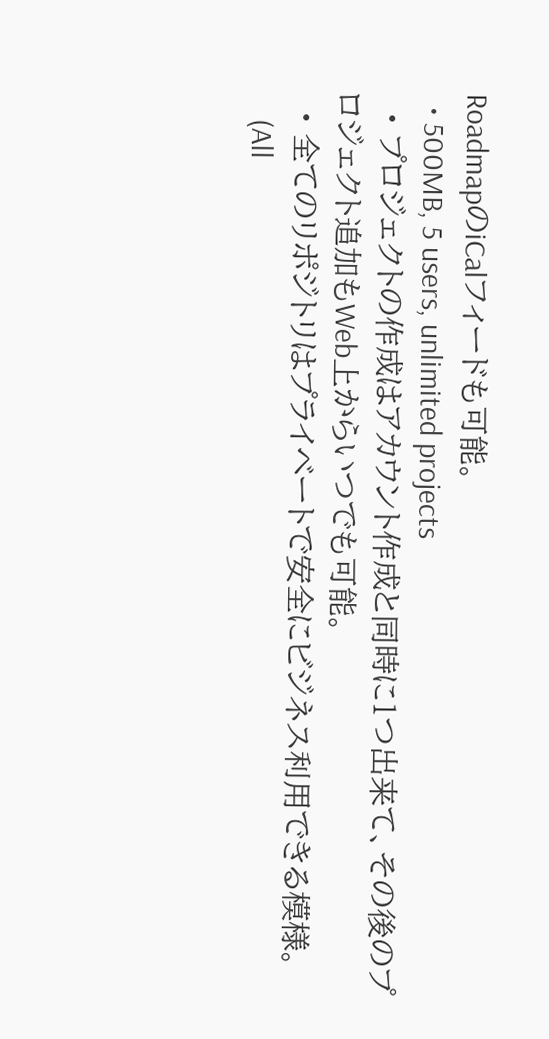RoadmapのiCalフィードも可能。
  • 500MB, 5 users, unlimited projects
  • プロジェクトの作成はアカウント作成と同時に1つ出来て、その後のプロジェクト追加もWeb上からいつでも可能。
  • 全てのリポジトリはプライベートで安全にビジネス利用できる模様。
    (All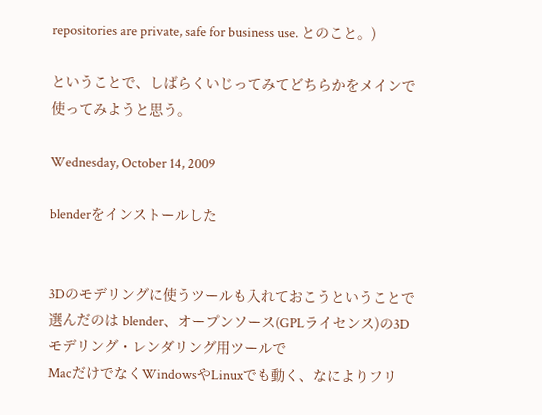repositories are private, safe for business use. とのこと。)

ということで、しばらくいじってみてどちらかをメインで使ってみようと思う。

Wednesday, October 14, 2009

blenderをインストールした


3Dのモデリングに使うツールも入れておこうということで
選んだのは blender、オープンソース(GPLライセンス)の3Dモデリング・レンダリング用ツールで
MacだけでなくWindowsやLinuxでも動く、なによりフリ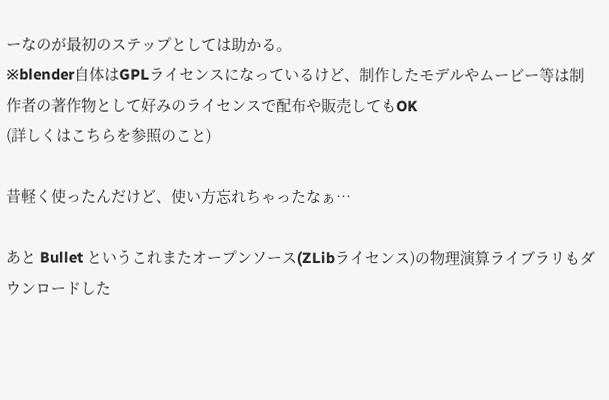ーなのが最初のステップとしては助かる。
※blender自体はGPLライセンスになっているけど、制作したモデルやムービー等は制作者の著作物として好みのライセンスで配布や販売してもOK
(詳しくはこちらを参照のこと)

昔軽く使ったんだけど、使い方忘れちゃったなぁ…

あと Bullet というこれまたオープンソース(ZLibライセンス)の物理演算ライブラリもダウンロードした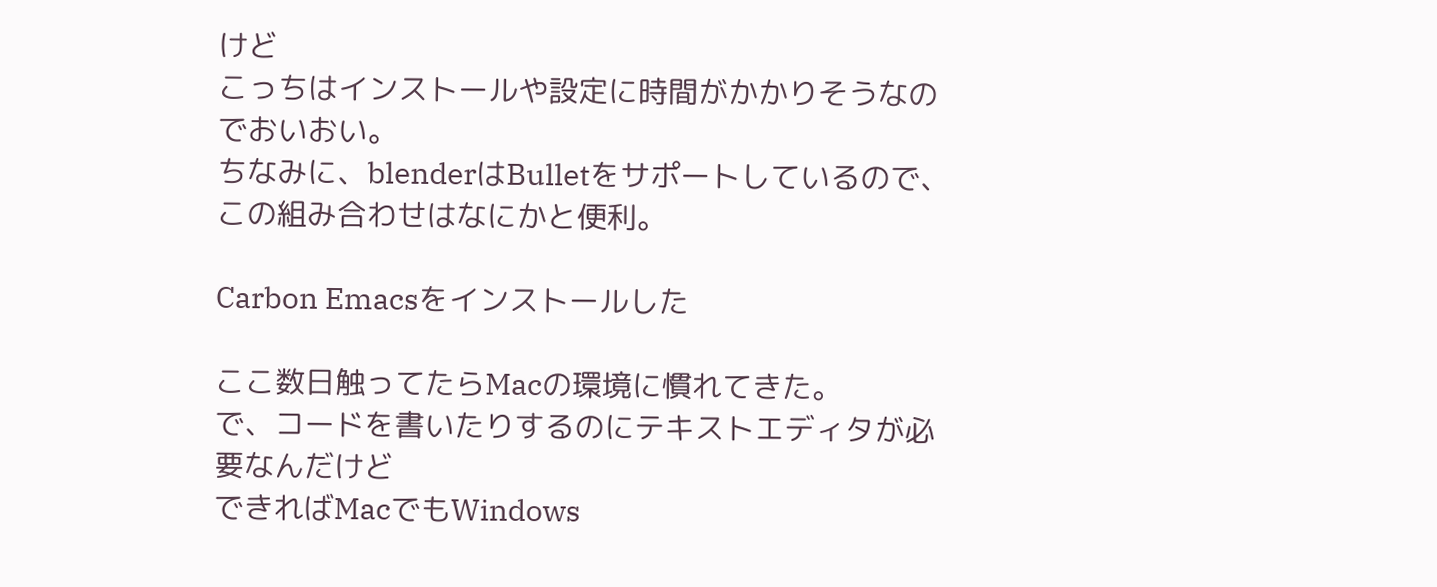けど
こっちはインストールや設定に時間がかかりそうなのでおいおい。
ちなみに、blenderはBulletをサポートしているので、この組み合わせはなにかと便利。

Carbon Emacsをインストールした

ここ数日触ってたらMacの環境に慣れてきた。
で、コードを書いたりするのにテキストエディタが必要なんだけど
できればMacでもWindows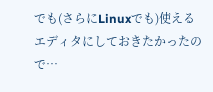でも(さらにLinuxでも)使えるエディタにしておきたかったので…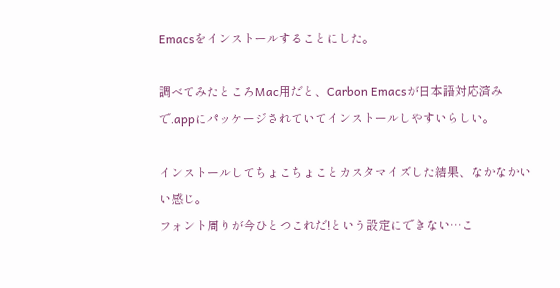Emacsをインストールすることにした。

調べてみたところMac用だと、Carbon Emacsが日本語対応済みで.appにパッケージされていてインストールしやすいらしい。

インストールしてちょこちょことカスタマイズした結果、なかなかいい感じ。
フォント周りが今ひとつこれだ!という設定にできない…こ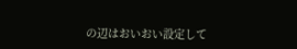の辺はおいおい設定して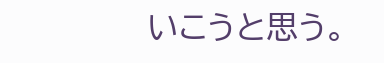いこうと思う。